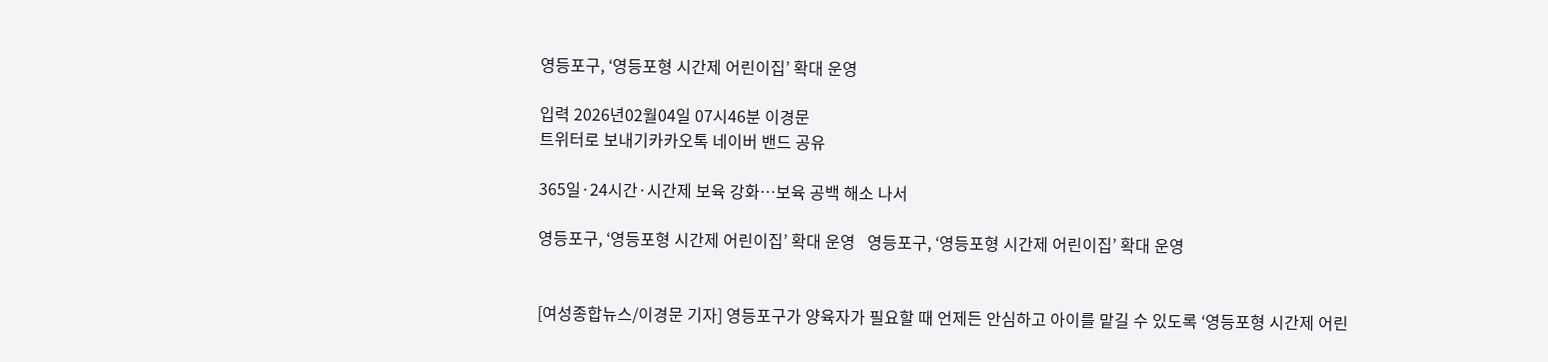영등포구, ‘영등포형 시간제 어린이집’ 확대 운영

입력 2026년02월04일 07시46분 이경문
트위터로 보내기카카오톡 네이버 밴드 공유

365일·24시간·시간제 보육 강화…보육 공백 해소 나서

영등포구, ‘영등포형 시간제 어린이집’ 확대 운영   영등포구, ‘영등포형 시간제 어린이집’ 확대 운영


[여성종합뉴스/이경문 기자] 영등포구가 양육자가 필요할 때 언제든 안심하고 아이를 맡길 수 있도록 ‘영등포형 시간제 어린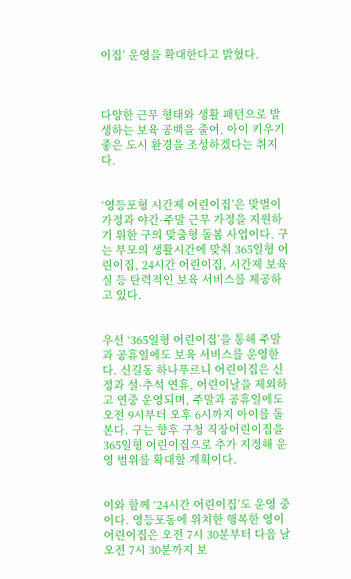이집’ 운영을 확대한다고 밝혔다.



다양한 근무 형태와 생활 패턴으로 발생하는 보육 공백을 줄여, 아이 키우기 좋은 도시 환경을 조성하겠다는 취지다.


‘영등포형 시간제 어린이집’은 맞벌이 가정과 야간·주말 근무 가정을 지원하기 위한 구의 맞춤형 돌봄 사업이다. 구는 부모의 생활시간에 맞춰 365일형 어린이집, 24시간 어린이집, 시간제 보육실 등 탄력적인 보육 서비스를 제공하고 있다.


우선 ‘365일형 어린이집’을 통해 주말과 공휴일에도 보육 서비스를 운영한다. 신길동 하나푸르니 어린이집은 신정과 설·추석 연휴, 어린이날을 제외하고 연중 운영되며, 주말과 공휴일에도 오전 9시부터 오후 6시까지 아이를 돌본다. 구는 향후 구청 직장어린이집을 365일형 어린이집으로 추가 지정해 운영 범위를 확대할 계획이다.


이와 함께 ‘24시간 어린이집’도 운영 중이다. 영등포동에 위치한 행복한 영이 어린이집은 오전 7시 30분부터 다음 날 오전 7시 30분까지 보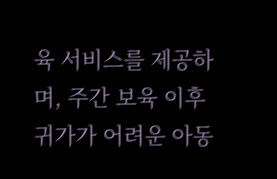육 서비스를 제공하며, 주간 보육 이후 귀가가 어려운 아동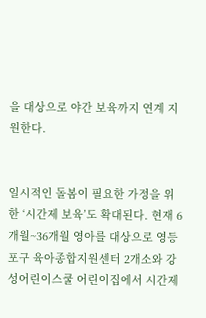을 대상으로 야간 보육까지 연계 지원한다.


일시적인 돌봄이 필요한 가정을 위한 ‘시간제 보육’도 확대된다. 현재 6개월~36개월 영아를 대상으로 영등포구 육아종합지원센터 2개소와 강성어린이스쿨 어린이집에서 시간제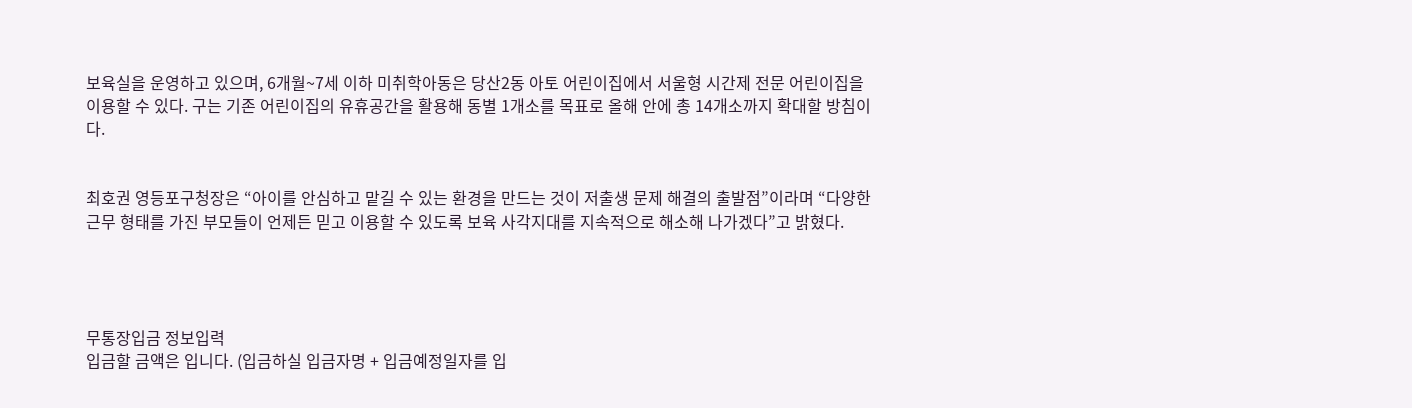보육실을 운영하고 있으며, 6개월~7세 이하 미취학아동은 당산2동 아토 어린이집에서 서울형 시간제 전문 어린이집을 이용할 수 있다. 구는 기존 어린이집의 유휴공간을 활용해 동별 1개소를 목표로 올해 안에 총 14개소까지 확대할 방침이다.


최호권 영등포구청장은 “아이를 안심하고 맡길 수 있는 환경을 만드는 것이 저출생 문제 해결의 출발점”이라며 “다양한 근무 형태를 가진 부모들이 언제든 믿고 이용할 수 있도록 보육 사각지대를 지속적으로 해소해 나가겠다”고 밝혔다.




무통장입금 정보입력
입금할 금액은 입니다. (입금하실 입금자명 + 입금예정일자를 입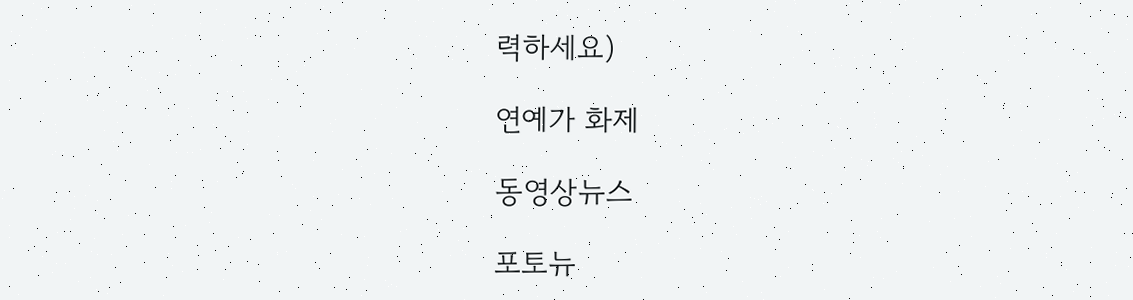력하세요)

연예가 화제

동영상뉴스

포토뉴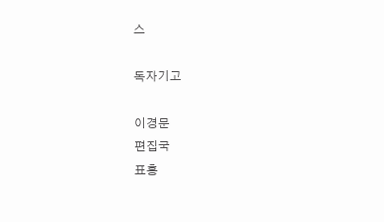스

독자기고

이경문
편집국
표홍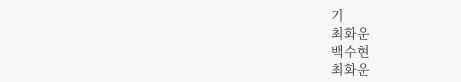기
최화운
백수현
최화운